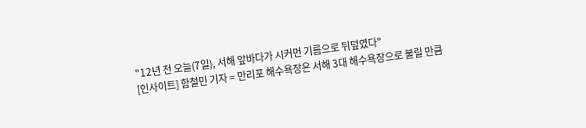"12년 전 오늘(7일), 서해 앞바다가 시커먼 기름으로 뒤덮였다"
[인사이트] 함철민 기자 = 만리포 해수욕장은 서해 3대 해수욕장으로 불릴 만큼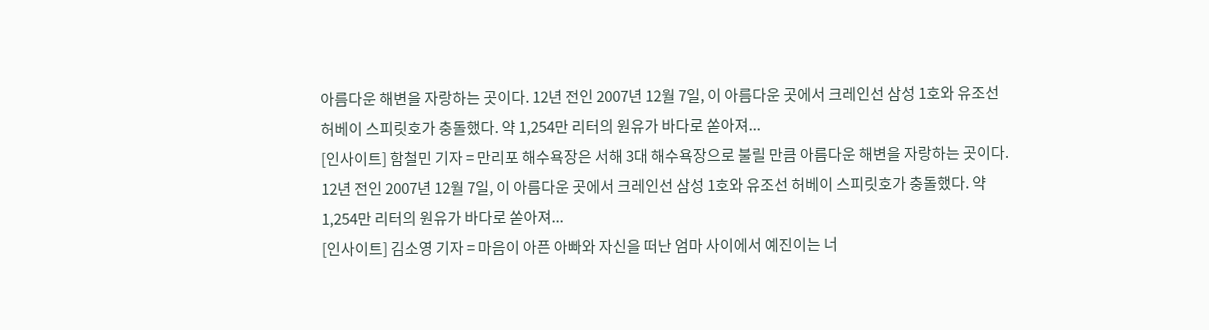아름다운 해변을 자랑하는 곳이다. 12년 전인 2007년 12월 7일, 이 아름다운 곳에서 크레인선 삼성 1호와 유조선 허베이 스피릿호가 충돌했다. 약 1,254만 리터의 원유가 바다로 쏟아져...
[인사이트] 함철민 기자 = 만리포 해수욕장은 서해 3대 해수욕장으로 불릴 만큼 아름다운 해변을 자랑하는 곳이다. 12년 전인 2007년 12월 7일, 이 아름다운 곳에서 크레인선 삼성 1호와 유조선 허베이 스피릿호가 충돌했다. 약 1,254만 리터의 원유가 바다로 쏟아져...
[인사이트] 김소영 기자 = 마음이 아픈 아빠와 자신을 떠난 엄마 사이에서 예진이는 너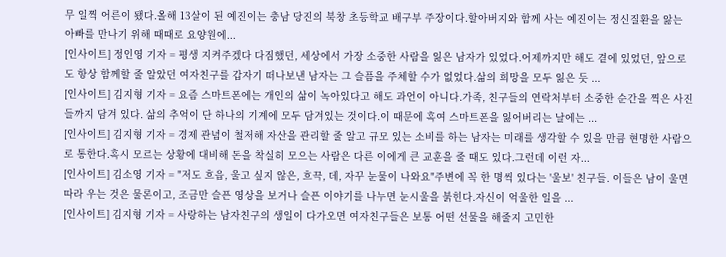무 일찍 어른이 됐다.올해 13살이 된 예진이는 충남 당진의 북창 초등학교 배구부 주장이다.할아버지와 함께 사는 예진이는 정신질환을 앓는 아빠를 만나기 위해 때때로 요양원에...
[인사이트] 정인영 기자 = 평생 지켜주겠다 다짐했던, 세상에서 가장 소중한 사람을 잃은 남자가 있었다.어제까지만 해도 곁에 있었던, 앞으로도 항상 함께할 줄 알았던 여자친구를 갑자기 떠나보낸 남자는 그 슬픔을 주체할 수가 없었다.삶의 희망을 모두 잃은 듯 ...
[인사이트] 김지형 기자 = 요즘 스마트폰에는 개인의 삶이 녹아있다고 해도 과언이 아니다.가족, 친구들의 연락처부터 소중한 순간을 찍은 사진들까지 담겨 있다. 삶의 추억이 단 하나의 기계에 모두 담겨있는 것이다.이 때문에 혹여 스마트폰을 잃어버리는 날에는 ...
[인사이트] 김지형 기자 = 경제 관념이 철저해 자산을 관리할 줄 알고 규모 있는 소비를 하는 남자는 미래를 생각할 수 있을 만큼 현명한 사람으로 통한다.혹시 모르는 상황에 대비해 돈을 착실히 모으는 사람은 다른 이에게 큰 교훈을 줄 때도 있다.그런데 이런 자...
[인사이트] 김소영 기자 = "저도 흐읍, 울고 싶지 않은, 흐끅, 데, 자꾸 눈물이 나와요"주변에 꼭 한 명씩 있다는 '울보' 친구들. 이들은 남이 울면 따라 우는 것은 물론이고, 조금만 슬픈 영상을 보거나 슬픈 이야기를 나누면 눈시울을 붉힌다.자신이 억울한 일을 ...
[인사이트] 김지형 기자 = 사랑하는 남자친구의 생일이 다가오면 여자친구들은 보통 어떤 선물을 해줄지 고민한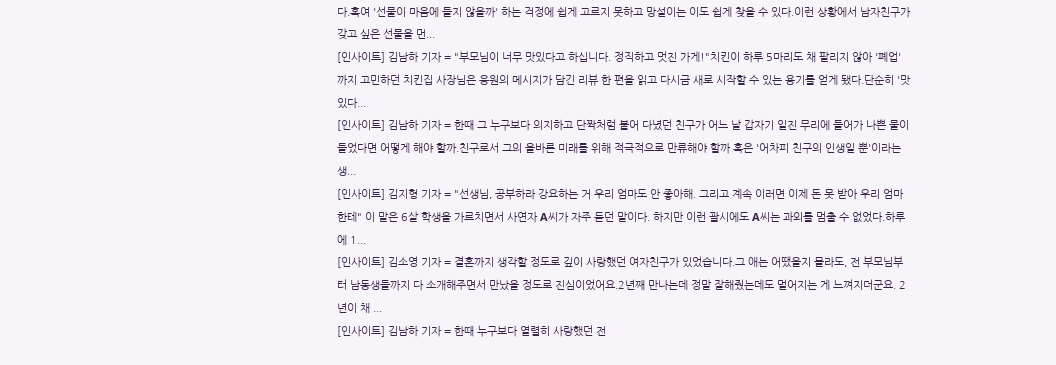다.혹여 '선물이 마음에 들지 않을까' 하는 걱정에 쉽게 고르지 못하고 망설이는 이도 쉽게 찾을 수 있다.이런 상황에서 남자친구가 갖고 싶은 선물을 먼...
[인사이트] 김남하 기자 = "부모님이 너무 맛있다고 하십니다. 정직하고 멋진 가게!"치킨이 하루 5마리도 채 팔리지 않아 '폐업'까지 고민하던 치킨집 사장님은 응원의 메시지가 담긴 리뷰 한 편을 읽고 다시금 새로 시작할 수 있는 용기를 얻게 됐다.단순히 '맛있다...
[인사이트] 김남하 기자 = 한때 그 누구보다 의지하고 단짝처럼 붙어 다녔던 친구가 어느 날 갑자기 일진 무리에 들어가 나쁜 물이 들었다면 어떻게 해야 할까.친구로서 그의 올바른 미래를 위해 적극적으로 만류해야 할까 혹은 '어차피 친구의 인생일 뿐'이라는 생...
[인사이트] 김지형 기자 = "선생님, 공부하라 강요하는 거 우리 엄마도 안 좋아해. 그리고 계속 이러면 이제 돈 못 받아 우리 엄마한테" 이 말은 6살 학생을 가르치면서 사연자 A씨가 자주 듣던 말이다. 하지만 이런 괄시에도 A씨는 과외를 멈출 수 없었다.하루에 1...
[인사이트] 김소영 기자 = 결혼까지 생각할 정도로 깊이 사랑했던 여자친구가 있었습니다.그 애는 어땠을지 몰라도, 전 부모님부터 남동생들까지 다 소개해주면서 만났을 정도로 진심이었어요.2년째 만나는데 정말 잘해줬는데도 멀어지는 게 느껴지더군요. 2년이 채 ...
[인사이트] 김남하 기자 = 한때 누구보다 열렬히 사랑했던 전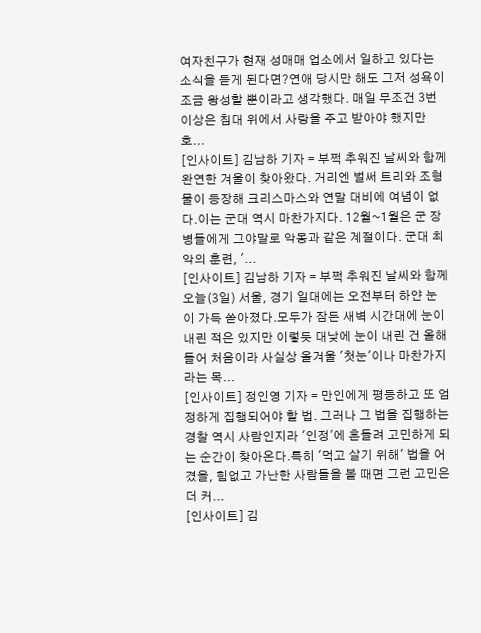여자친구가 현재 성매매 업소에서 일하고 있다는 소식을 듣게 된다면?연애 당시만 해도 그저 성욕이 조금 왕성할 뿐이라고 생각했다. 매일 무조건 3번 이상은 침대 위에서 사랑을 주고 받아야 했지만 호...
[인사이트] 김남하 기자 = 부쩍 추워진 날씨와 함께 완연한 겨울이 찾아왔다. 거리엔 벌써 트리와 조형물이 등장해 크리스마스와 연말 대비에 여념이 없다.이는 군대 역시 마찬가지다. 12월~1월은 군 장병들에게 그야말로 악몽과 같은 계절이다. 군대 최악의 훈련, '...
[인사이트] 김남하 기자 = 부쩍 추워진 날씨와 함께 오늘(3일) 서울, 경기 일대에는 오전부터 하얀 눈이 가득 쏟아졌다.모두가 잠든 새벽 시간대에 눈이 내린 적은 있지만 이렇듯 대낮에 눈이 내린 건 올해 들어 처음이라 사실상 올겨울 '첫눈'이나 마찬가지라는 목...
[인사이트] 정인영 기자 = 만인에게 평등하고 또 엄정하게 집행되어야 할 법. 그러나 그 법을 집행하는 경찰 역시 사람인지라 '인정'에 흔들려 고민하게 되는 순간이 찾아온다.특히 '먹고 살기 위해' 법을 어겼을, 힘없고 가난한 사람들을 볼 때면 그런 고민은 더 커...
[인사이트] 김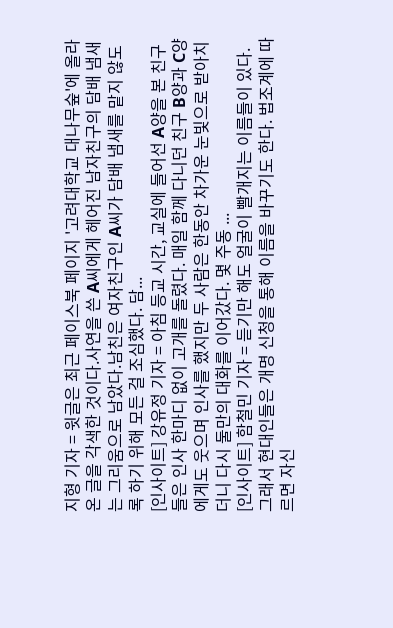지형 기자 = 윗글은 최근 페이스북 페이지 '고려대학교 대나무숲'에 올라온 글을 각색한 것이다.사연을 쓴 A씨에게 헤어진 남자친구의 담배 냄새는 그리움으로 남았다.남친은 여자친구인 A씨가 담배 냄새를 맡지 않도록 하기 위해 모든 걸 조심했다. 담...
[인사이트] 강유정 기자 = 아침 등교 시간, 교실에 들어선 A양을 본 친구들은 인사 한마디 없이 고개를 돌렸다. 매일 함께 다니던 친구 B양과 C양에게도 웃으며 인사를 했지만 두 사람은 한동안 차가운 눈빛으로 받아치더니 다시 둘만의 대화를 이어갔다. 몇 주동 ...
[인사이트] 함철민 기자 = 듣기만 해도 얼굴이 빨개지는 이름들이 있다. 그래서 현대인들은 개명 신청을 통해 이름을 바꾸기도 한다. 법조계에 따르면 자신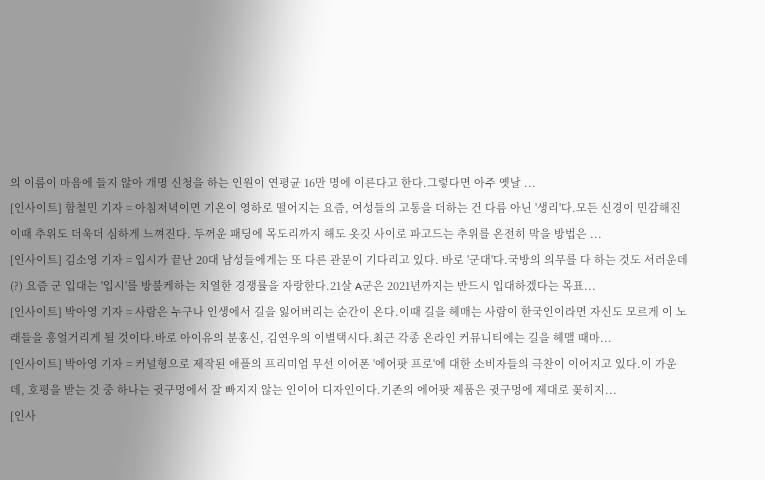의 이름이 마음에 들지 않아 개명 신청을 하는 인원이 연평균 16만 명에 이른다고 한다.그렇다면 아주 옛날 ...
[인사이트] 함철민 기자 = 아침저녁이면 기온이 영하로 떨어지는 요즘, 여성들의 고통을 더하는 건 다름 아닌 '생리'다.모든 신경이 민감해진 이때 추위도 더욱더 심하게 느껴진다. 두꺼운 패딩에 목도리까지 해도 옷깃 사이로 파고드는 추위를 온전히 막을 방법은 ...
[인사이트] 김소영 기자 = 입시가 끝난 20대 남성들에게는 또 다른 관문이 기다리고 있다. 바로 '군대'다.국방의 의무를 다 하는 것도 서러운데(?) 요즘 군 입대는 '입시'를 방불케하는 치열한 경쟁률을 자랑한다.21살 A군은 2021년까지는 반드시 입대하겠다는 목표...
[인사이트] 박아영 기자 = 사람은 누구나 인생에서 길을 잃어버리는 순간이 온다.이때 길을 헤매는 사람이 한국인이라면 자신도 모르게 이 노래들을 흥얼거리게 될 것이다.바로 아이유의 분홍신, 김연우의 이별택시다.최근 각종 온라인 커뮤니티에는 길을 헤맬 때마...
[인사이트] 박아영 기자 = 커널형으로 제작된 애플의 프리미엄 무선 이어폰 '에어팟 프로'에 대한 소비자들의 극찬이 이어지고 있다.이 가운데, 호평을 받는 것 중 하나는 귓구멍에서 잘 빠지지 않는 인이어 디자인이다.기존의 에어팟 제품은 귓구멍에 제대로 꽂히지...
[인사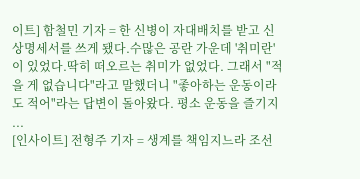이트] 함철민 기자 = 한 신병이 자대배치를 받고 신상명세서를 쓰게 됐다.수많은 공란 가운데 '취미란'이 있었다.딱히 떠오르는 취미가 없었다. 그래서 "적을 게 없습니다"라고 말했더니 "좋아하는 운동이라도 적어"라는 답변이 돌아왔다. 평소 운동을 즐기지 ...
[인사이트] 전형주 기자 = 생계를 책임지느라 조선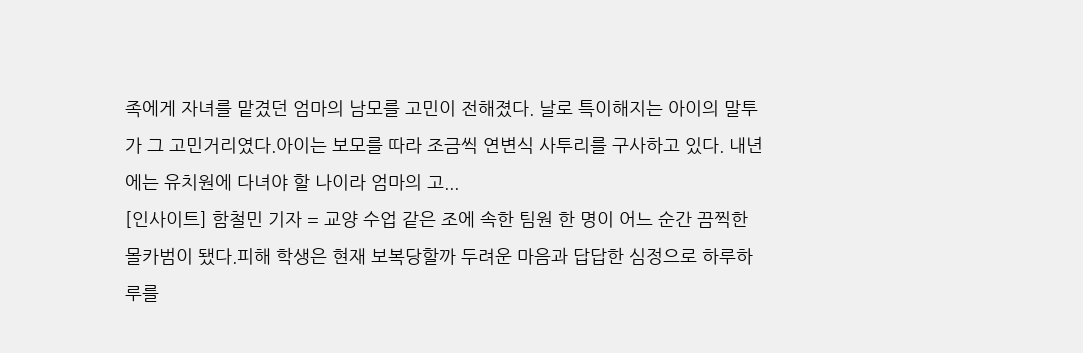족에게 자녀를 맡겼던 엄마의 남모를 고민이 전해졌다. 날로 특이해지는 아이의 말투가 그 고민거리였다.아이는 보모를 따라 조금씩 연변식 사투리를 구사하고 있다. 내년에는 유치원에 다녀야 할 나이라 엄마의 고...
[인사이트] 함철민 기자 = 교양 수업 같은 조에 속한 팀원 한 명이 어느 순간 끔찍한 몰카범이 됐다.피해 학생은 현재 보복당할까 두려운 마음과 답답한 심정으로 하루하루를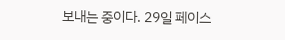보내는 중이다. 29일 페이스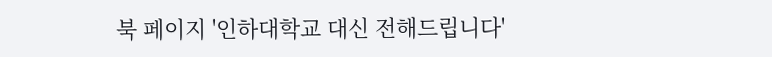북 페이지 '인하대학교 대신 전해드립니다'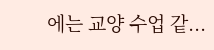에는 교양 수업 같...